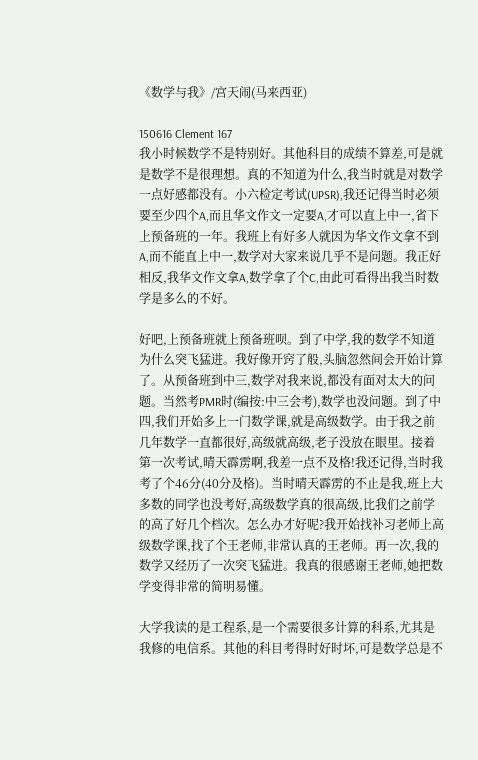《数学与我》/宫天闹(马来西亚)

150616 Clement 167
我小时候数学不是特别好。其他科目的成绩不算差,可是就是数学不是很理想。真的不知道为什么,我当时就是对数学一点好感都没有。小六检定考试(UPSR),我还记得当时必须要至少四个A,而且华文作文一定要A,才可以直上中一,省下上预备班的一年。我班上有好多人就因为华文作文拿不到A,而不能直上中一,数学对大家来说几乎不是问题。我正好相反,我华文作文拿A,数学拿了个C,由此可看得出我当时数学是多么的不好。

好吧,上预备班就上预备班呗。到了中学,我的数学不知道为什么突飞猛进。我好像开窍了般,头脑忽然间会开始计算了。从预备班到中三,数学对我来说,都没有面对太大的问题。当然考PMR时(编按:中三会考),数学也没问题。到了中四,我们开始多上一门数学课,就是高级数学。由于我之前几年数学一直都很好,高级就高级,老子没放在眼里。接着第一次考试,晴天霹雳啊,我差一点不及格!我还记得,当时我考了个46分(40分及格)。当时晴天霹雳的不止是我,班上大多数的同学也没考好,高级数学真的很高级,比我们之前学的高了好几个档次。怎么办才好呢?我开始找补习老师上高级数学课,找了个王老师,非常认真的王老师。再一次,我的数学又经历了一次突飞猛进。我真的很感谢王老师,她把数学变得非常的简明易懂。

大学我读的是工程系,是一个需要很多计算的科系,尤其是我修的电信系。其他的科目考得时好时坏,可是数学总是不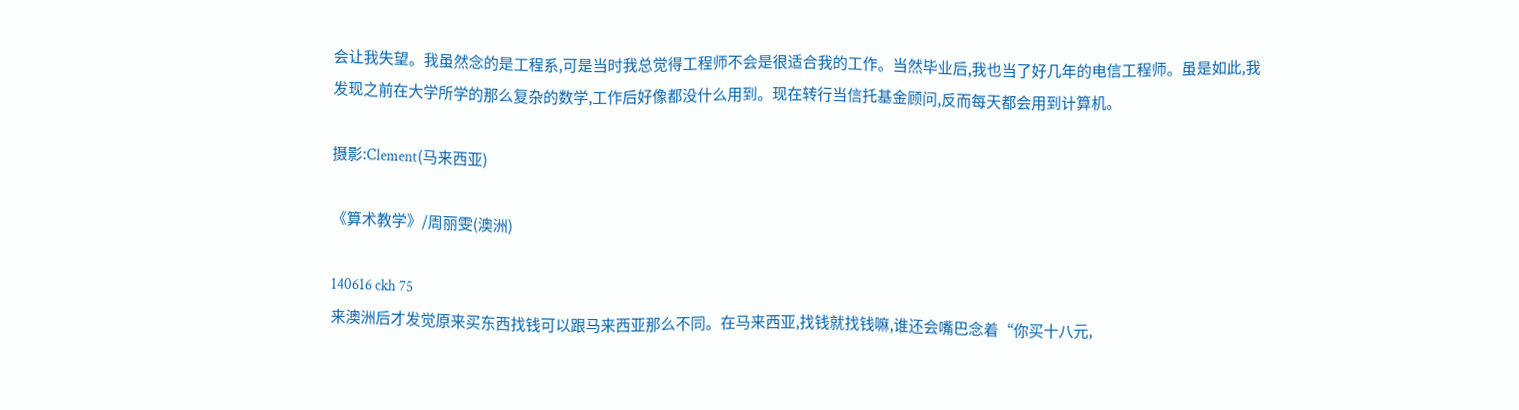会让我失望。我虽然念的是工程系,可是当时我总觉得工程师不会是很适合我的工作。当然毕业后,我也当了好几年的电信工程师。虽是如此,我发现之前在大学所学的那么复杂的数学,工作后好像都没什么用到。现在转行当信托基金顾问,反而每天都会用到计算机。

摄影:Clement(马来西亚)

《算术教学》/周丽雯(澳洲)

140616 ckh 75
来澳洲后才发觉原来买东西找钱可以跟马来西亚那么不同。在马来西亚,找钱就找钱嘛,谁还会嘴巴念着“你买十八元,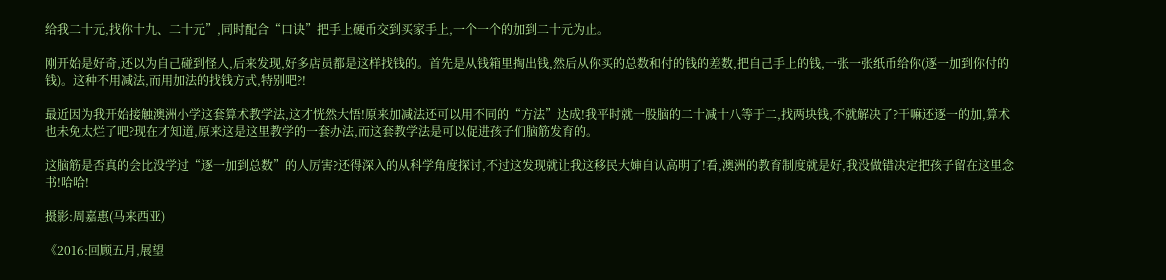给我二十元,找你十九、二十元”,同时配合“口诀”把手上硬币交到买家手上,一个一个的加到二十元为止。

刚开始是好奇,还以为自己碰到怪人,后来发现,好多店员都是这样找钱的。首先是从钱箱里掏出钱,然后从你买的总数和付的钱的差数,把自己手上的钱,一张一张纸币给你(逐一加到你付的钱)。这种不用减法,而用加法的找钱方式,特别吧?!

最近因为我开始接触澳洲小学这套算术教学法,这才恍然大悟!原来加减法还可以用不同的“方法”达成!我平时就一股脑的二十减十八等于二,找两块钱,不就解决了?干嘛还逐一的加,算术也未免太烂了吧?现在才知道,原来这是这里教学的一套办法,而这套教学法是可以促进孩子们脑筋发育的。

这脑筋是否真的会比没学过“逐一加到总数”的人厉害?还得深入的从科学角度探讨,不过这发现就让我这移民大婶自认高明了!看,澳洲的教育制度就是好,我没做错决定把孩子留在这里念书!哈哈!

摄影:周嘉惠(马来西亚)

《2016:回顾五月,展望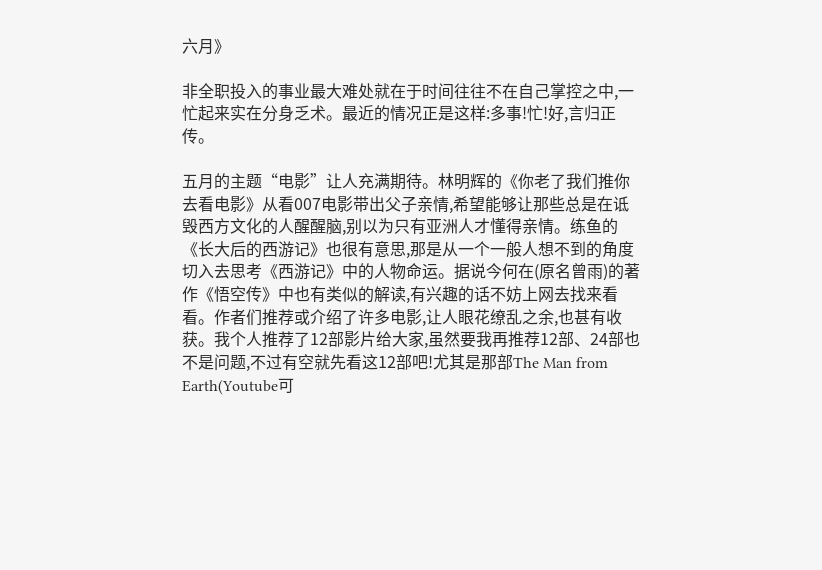六月》

非全职投入的事业最大难处就在于时间往往不在自己掌控之中,一忙起来实在分身乏术。最近的情况正是这样:多事!忙!好,言归正传。

五月的主题“电影”让人充满期待。林明辉的《你老了我们推你去看电影》从看007电影带出父子亲情,希望能够让那些总是在诋毁西方文化的人醒醒脑,别以为只有亚洲人才懂得亲情。练鱼的《长大后的西游记》也很有意思,那是从一个一般人想不到的角度切入去思考《西游记》中的人物命运。据说今何在(原名曾雨)的著作《悟空传》中也有类似的解读,有兴趣的话不妨上网去找来看看。作者们推荐或介绍了许多电影,让人眼花缭乱之余,也甚有收获。我个人推荐了12部影片给大家,虽然要我再推荐12部、24部也不是问题,不过有空就先看这12部吧!尤其是那部The Man from Earth(Youtube可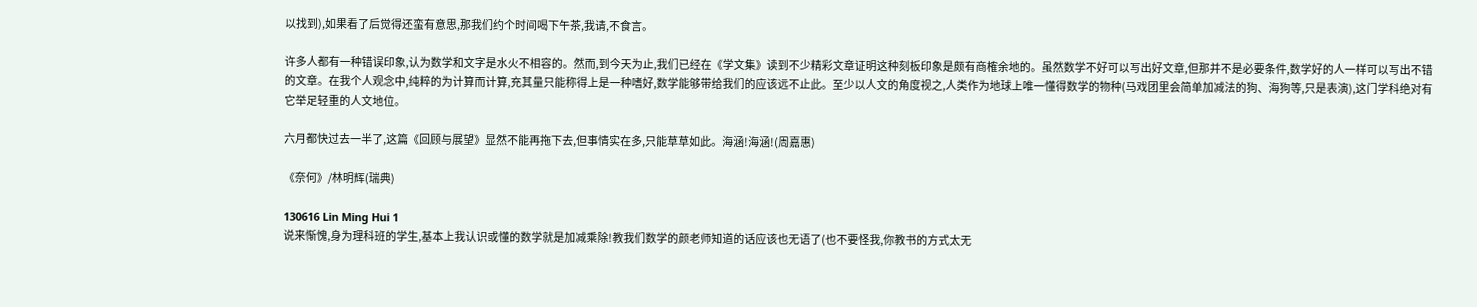以找到),如果看了后觉得还蛮有意思,那我们约个时间喝下午茶,我请,不食言。

许多人都有一种错误印象,认为数学和文字是水火不相容的。然而,到今天为止,我们已经在《学文集》读到不少精彩文章证明这种刻板印象是颇有商榷余地的。虽然数学不好可以写出好文章,但那并不是必要条件,数学好的人一样可以写出不错的文章。在我个人观念中,纯粹的为计算而计算,充其量只能称得上是一种嗜好,数学能够带给我们的应该远不止此。至少以人文的角度视之,人类作为地球上唯一懂得数学的物种(马戏团里会简单加减法的狗、海狗等,只是表演),这门学科绝对有它举足轻重的人文地位。

六月都快过去一半了,这篇《回顾与展望》显然不能再拖下去,但事情实在多,只能草草如此。海涵!海涵!(周嘉惠)

《奈何》/林明辉(瑞典)

130616 Lin Ming Hui 1
说来惭愧,身为理科班的学生,基本上我认识或懂的数学就是加减乘除!教我们数学的颜老师知道的话应该也无语了(也不要怪我,你教书的方式太无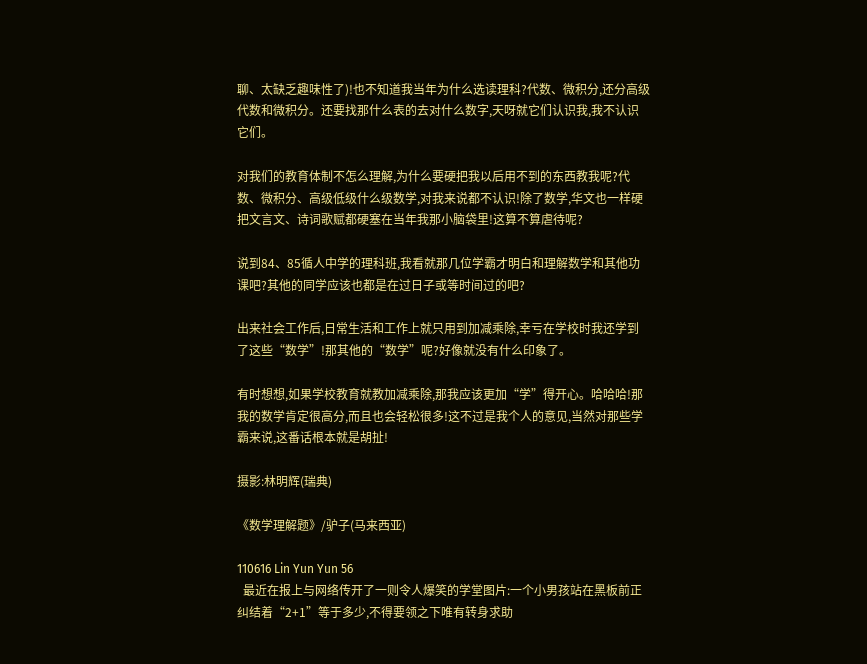聊、太缺乏趣味性了)!也不知道我当年为什么选读理科?代数、微积分,还分高级代数和微积分。还要找那什么表的去对什么数字,天呀就它们认识我,我不认识它们。

对我们的教育体制不怎么理解,为什么要硬把我以后用不到的东西教我呢?代数、微积分、高级低级什么级数学,对我来说都不认识!除了数学,华文也一样硬把文言文、诗词歌赋都硬塞在当年我那小脑袋里!这算不算虐待呢?

说到84、85循人中学的理科班,我看就那几位学霸才明白和理解数学和其他功课吧?其他的同学应该也都是在过日子或等时间过的吧?

出来社会工作后,日常生活和工作上就只用到加减乘除,幸亏在学校时我还学到了这些“数学”!那其他的“数学”呢?好像就没有什么印象了。

有时想想,如果学校教育就教加减乘除,那我应该更加“学”得开心。哈哈哈!那我的数学肯定很高分,而且也会轻松很多!这不过是我个人的意见,当然对那些学霸来说,这番话根本就是胡扯!

摄影:林明辉(瑞典)

《数学理解题》/驴子(马来西亚)

110616 Lin Yun Yun 56
  最近在报上与网络传开了一则令人爆笑的学堂图片:一个小男孩站在黑板前正纠结着“2+1”等于多少,不得要领之下唯有转身求助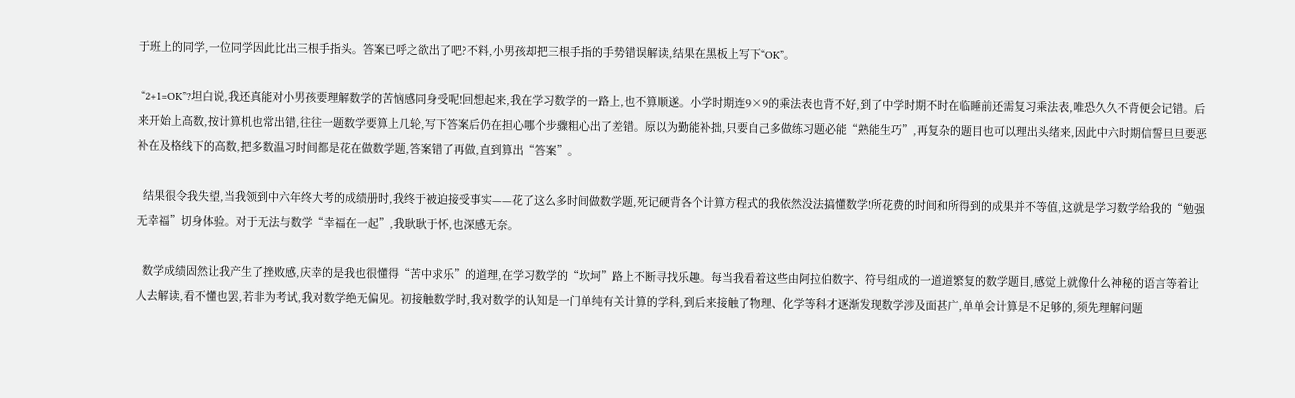于班上的同学,一位同学因此比出三根手指头。答案已呼之欲出了吧?不料,小男孩却把三根手指的手势错误解读,结果在黑板上写下“OK”。

 “2+1=OK”?坦白说,我还真能对小男孩要理解数学的苦恼感同身受呢!回想起来,我在学习数学的一路上,也不算顺遂。小学时期连9×9的乘法表也背不好,到了中学时期不时在临睡前还需复习乘法表,唯恐久久不背便会记错。后来开始上高数,按计算机也常出错,往往一题数学要算上几轮,写下答案后仍在担心哪个步骤粗心出了差错。原以为勤能补拙,只要自己多做练习题必能“熟能生巧”,再复杂的题目也可以理出头绪来,因此中六时期信誓旦旦要恶补在及格线下的高数,把多数温习时间都是花在做数学题,答案错了再做,直到算出“答案”。

  结果很令我失望,当我领到中六年终大考的成绩册时,我终于被迫接受事实——花了这么多时间做数学题,死记硬背各个计算方程式的我依然没法搞懂数学!所花费的时间和所得到的成果并不等值,这就是学习数学给我的“勉强无幸福”切身体验。对于无法与数学“幸福在一起”,我耿耿于怀,也深感无奈。

  数学成绩固然让我产生了挫败感,庆幸的是我也很懂得“苦中求乐”的道理,在学习数学的“坎坷”路上不断寻找乐趣。每当我看着这些由阿拉伯数字、符号组成的一道道繁复的数学题目,感觉上就像什么神秘的语言等着让人去解读,看不懂也罢,若非为考试,我对数学绝无偏见。初接触数学时,我对数学的认知是一门单纯有关计算的学科,到后来接触了物理、化学等科才逐渐发现数学涉及面甚广,单单会计算是不足够的,须先理解问题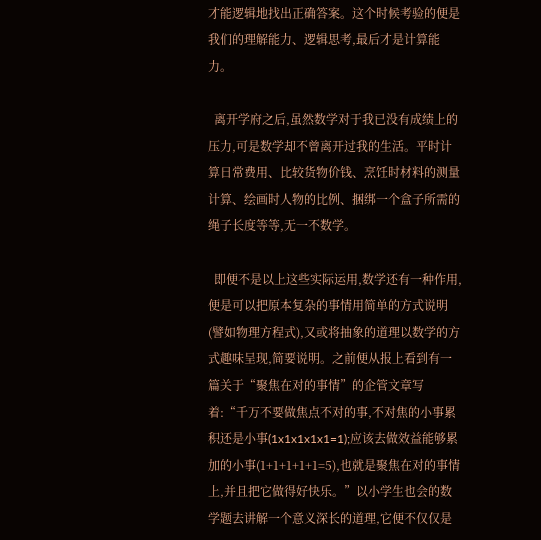才能逻辑地找出正确答案。这个时候考验的便是我们的理解能力、逻辑思考,最后才是计算能力。

  离开学府之后,虽然数学对于我已没有成绩上的压力,可是数学却不曾离开过我的生活。平时计算日常费用、比较货物价钱、烹饪时材料的测量计算、绘画时人物的比例、捆绑一个盒子所需的绳子长度等等,无一不数学。

  即便不是以上这些实际运用,数学还有一种作用,便是可以把原本复杂的事情用简单的方式说明(譬如物理方程式),又或将抽象的道理以数学的方式趣味呈现,简要说明。之前便从报上看到有一篇关于“聚焦在对的事情”的企管文章写着:“千万不要做焦点不对的事,不对焦的小事累积还是小事(1x1x1x1x1=1);应该去做效益能够累加的小事(1+1+1+1+1=5),也就是聚焦在对的事情上,并且把它做得好快乐。”以小学生也会的数学题去讲解一个意义深长的道理,它便不仅仅是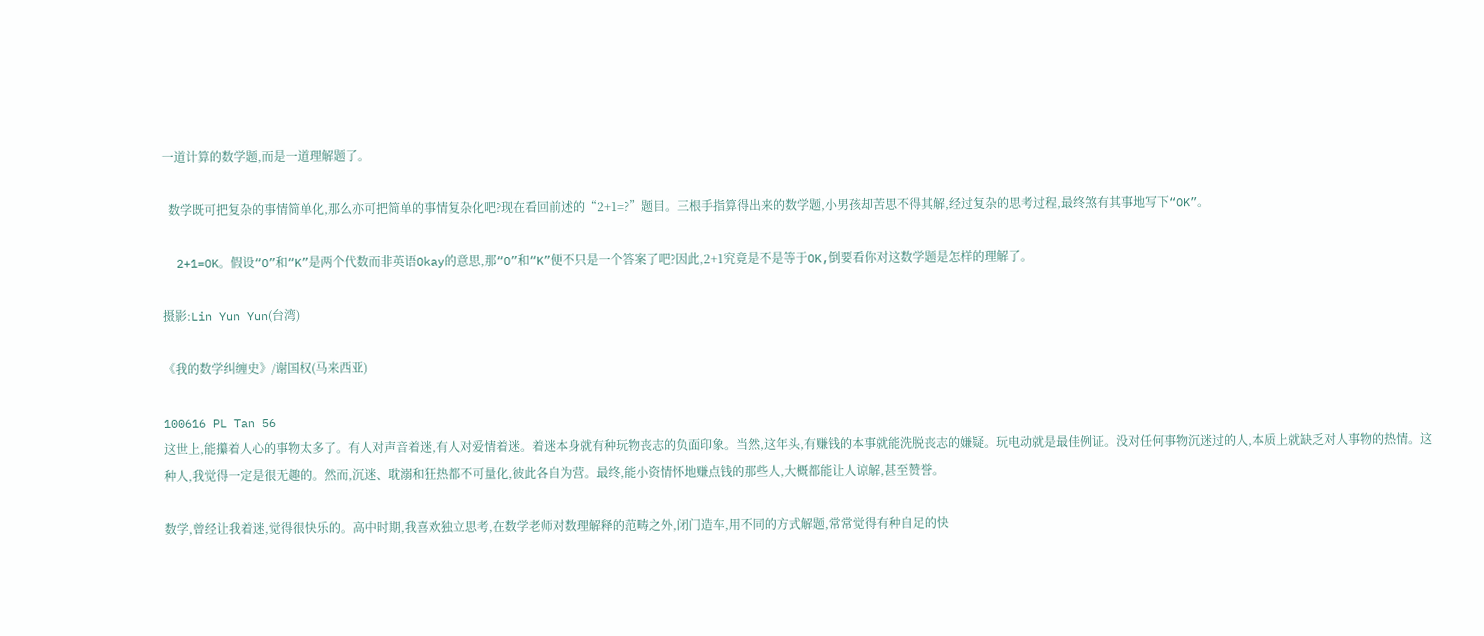一道计算的数学题,而是一道理解题了。

  数学既可把复杂的事情简单化,那么亦可把简单的事情复杂化吧?现在看回前述的“2+1=?”题目。三根手指算得出来的数学题,小男孩却苦思不得其解,经过复杂的思考过程,最终煞有其事地写下“OK”。

  2+1=OK。假设“O”和“K”是两个代数而非英语Okay的意思,那“O”和“K”便不只是一个答案了吧?因此,2+1究竟是不是等于OK,倒要看你对这数学题是怎样的理解了。

摄影:Lin Yun Yun(台湾)

《我的数学纠缠史》/谢国权(马来西亚)

100616 PL Tan 56
这世上,能攥着人心的事物太多了。有人对声音着迷,有人对爱情着迷。着迷本身就有种玩物丧志的负面印象。当然,这年头,有赚钱的本事就能洗脱丧志的嫌疑。玩电动就是最佳例证。没对任何事物沉迷过的人,本质上就缺乏对人事物的热情。这种人,我觉得一定是很无趣的。然而,沉迷、耽溺和狂热都不可量化,彼此各自为营。最终,能小资情怀地赚点钱的那些人,大概都能让人谅解,甚至赞誉。

数学,曾经让我着迷,觉得很快乐的。高中时期,我喜欢独立思考,在数学老师对数理解释的范畴之外,闭门造车,用不同的方式解题,常常觉得有种自足的快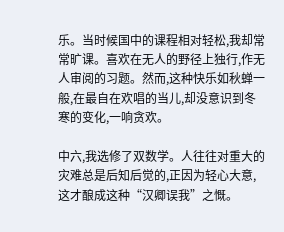乐。当时候国中的课程相对轻松,我却常常旷课。喜欢在无人的野径上独行,作无人审阅的习题。然而,这种快乐如秋蝉一般,在最自在欢唱的当儿,却没意识到冬寒的变化,一响贪欢。

中六,我选修了双数学。人往往对重大的灾难总是后知后觉的,正因为轻心大意,这才酿成这种“汉卿误我”之慨。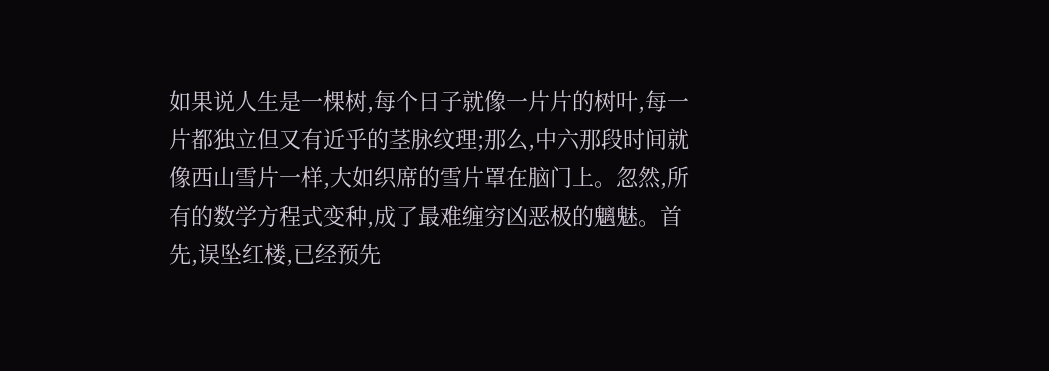如果说人生是一棵树,每个日子就像一片片的树叶,每一片都独立但又有近乎的茎脉纹理;那么,中六那段时间就像西山雪片一样,大如织席的雪片罩在脑门上。忽然,所有的数学方程式变种,成了最难缠穷凶恶极的魑魅。首先,误坠红楼,已经预先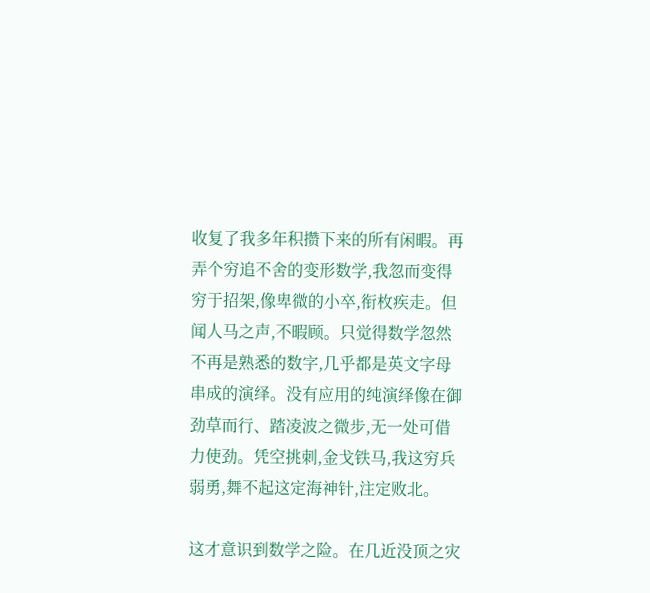收复了我多年积攒下来的所有闲暇。再弄个穷追不舍的变形数学,我忽而变得穷于招架,像卑微的小卒,衔枚疾走。但闻人马之声,不暇顾。只觉得数学忽然不再是熟悉的数字,几乎都是英文字母串成的演绎。没有应用的纯演绎像在御劲草而行、踏凌波之微步,无一处可借力使劲。凭空挑刺,金戈铁马,我这穷兵弱勇,舞不起这定海神针,注定败北。

这才意识到数学之险。在几近没顶之灾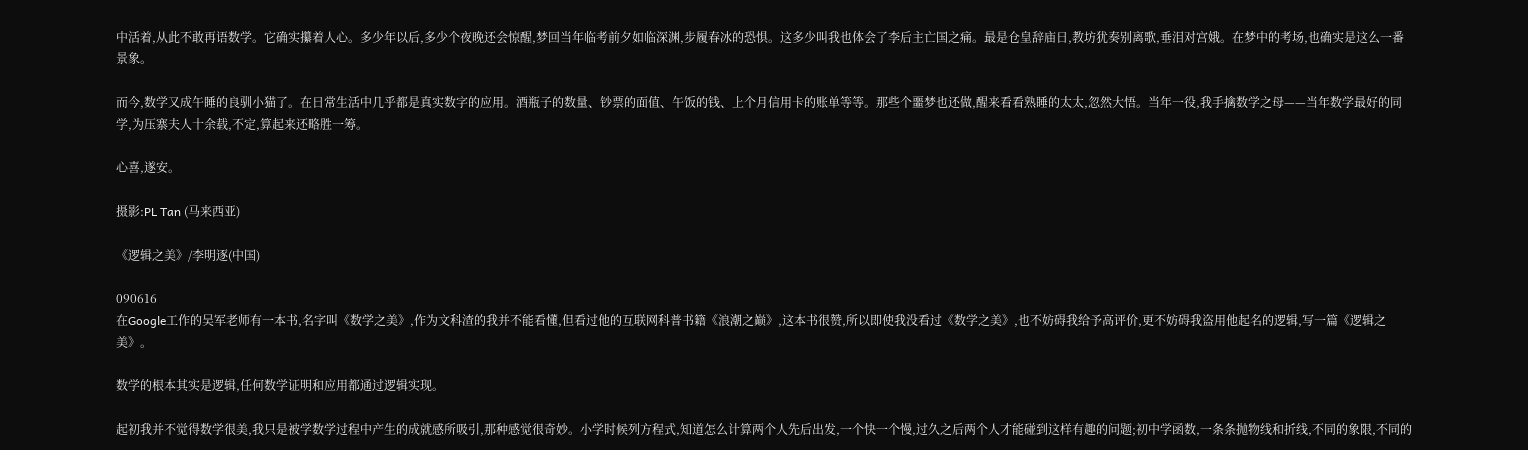中活着,从此不敢再语数学。它确实攥着人心。多少年以后,多少个夜晚还会惊醒,梦回当年临考前夕如临深渊,步履春冰的恐惧。这多少叫我也体会了李后主亡国之痛。最是仓皇辞庙日,教坊犹奏别离歌,垂泪对宫娥。在梦中的考场,也确实是这么一番景象。

而今,数学又成午睡的良驯小猫了。在日常生活中几乎都是真实数字的应用。酒瓶子的数量、钞票的面值、午饭的钱、上个月信用卡的账单等等。那些个噩梦也还做,醒来看看熟睡的太太,忽然大悟。当年一役,我手擒数学之母——当年数学最好的同学,为压寨夫人十余载,不定,算起来还略胜一筹。

心喜,遂安。

摄影:PL Tan (马来西亚)

《逻辑之美》/李明逐(中国)

090616
在Google工作的吴军老师有一本书,名字叫《数学之美》,作为文科渣的我并不能看懂,但看过他的互联网科普书籍《浪潮之巅》,这本书很赞,所以即使我没看过《数学之美》,也不妨碍我给予高评价,更不妨碍我盗用他起名的逻辑,写一篇《逻辑之美》。

数学的根本其实是逻辑,任何数学证明和应用都通过逻辑实现。

起初我并不觉得数学很美,我只是被学数学过程中产生的成就感所吸引,那种感觉很奇妙。小学时候列方程式,知道怎么计算两个人先后出发,一个快一个慢,过久之后两个人才能碰到这样有趣的问题;初中学函数,一条条抛物线和折线,不同的象限,不同的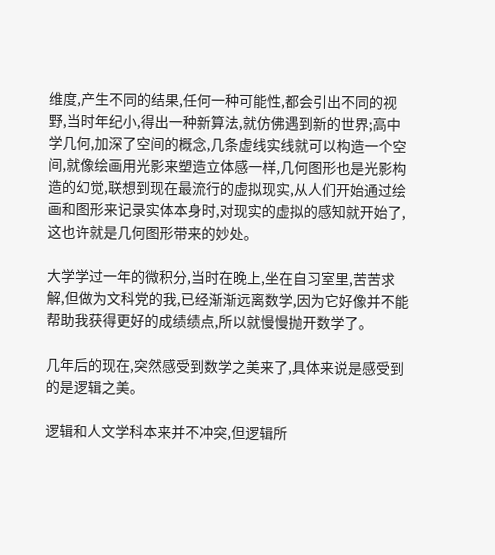维度,产生不同的结果,任何一种可能性,都会引出不同的视野,当时年纪小,得出一种新算法,就仿佛遇到新的世界;高中学几何,加深了空间的概念,几条虚线实线就可以构造一个空间,就像绘画用光影来塑造立体感一样,几何图形也是光影构造的幻觉,联想到现在最流行的虚拟现实,从人们开始通过绘画和图形来记录实体本身时,对现实的虚拟的感知就开始了,这也许就是几何图形带来的妙处。

大学学过一年的微积分,当时在晚上,坐在自习室里,苦苦求解,但做为文科党的我,已经渐渐远离数学,因为它好像并不能帮助我获得更好的成绩绩点,所以就慢慢抛开数学了。

几年后的现在,突然感受到数学之美来了,具体来说是感受到的是逻辑之美。

逻辑和人文学科本来并不冲突,但逻辑所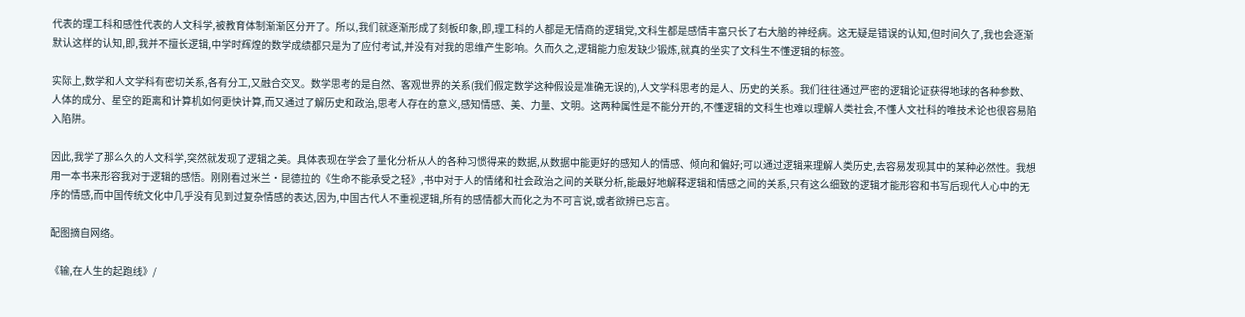代表的理工科和感性代表的人文科学,被教育体制渐渐区分开了。所以,我们就逐渐形成了刻板印象,即,理工科的人都是无情商的逻辑党,文科生都是感情丰富只长了右大脑的神经病。这无疑是错误的认知,但时间久了,我也会逐渐默认这样的认知,即,我并不擅长逻辑,中学时辉煌的数学成绩都只是为了应付考试,并没有对我的思维产生影响。久而久之,逻辑能力愈发缺少锻炼,就真的坐实了文科生不懂逻辑的标签。

实际上,数学和人文学科有密切关系,各有分工,又融合交叉。数学思考的是自然、客观世界的关系(我们假定数学这种假设是准确无误的),人文学科思考的是人、历史的关系。我们往往通过严密的逻辑论证获得地球的各种参数、人体的成分、星空的距离和计算机如何更快计算,而又通过了解历史和政治,思考人存在的意义,感知情感、美、力量、文明。这两种属性是不能分开的,不懂逻辑的文科生也难以理解人类社会,不懂人文社科的唯技术论也很容易陷入陷阱。

因此,我学了那么久的人文科学,突然就发现了逻辑之美。具体表现在学会了量化分析从人的各种习惯得来的数据,从数据中能更好的感知人的情感、倾向和偏好;可以通过逻辑来理解人类历史,去容易发现其中的某种必然性。我想用一本书来形容我对于逻辑的感悟。刚刚看过米兰·昆德拉的《生命不能承受之轻》,书中对于人的情绪和社会政治之间的关联分析,能最好地解释逻辑和情感之间的关系,只有这么细致的逻辑才能形容和书写后现代人心中的无序的情感,而中国传统文化中几乎没有见到过复杂情感的表达,因为,中国古代人不重视逻辑,所有的感情都大而化之为不可言说,或者欲辨已忘言。

配图摘自网络。

《输,在人生的起跑线》/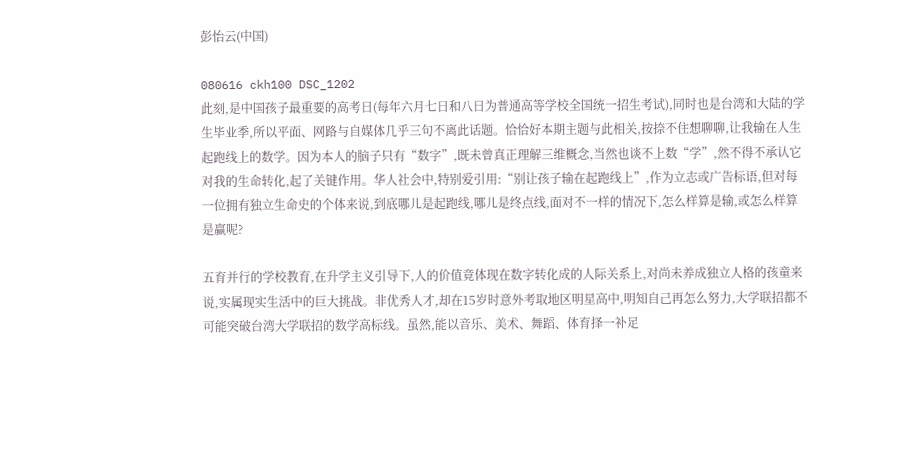彭怡云(中国)

080616 ckh100 DSC_1202
此刻,是中国孩子最重要的高考日(每年六月七日和八日为普通高等学校全国统一招生考试),同时也是台湾和大陆的学生毕业季,所以平面、网路与自媒体几乎三句不离此话题。恰恰好本期主题与此相关,按捺不住想聊聊,让我输在人生起跑线上的数学。因为本人的脑子只有“数字”,既未曾真正理解三维概念,当然也谈不上数“学”,然不得不承认它对我的生命转化,起了关键作用。华人社会中,特别爱引用:“别让孩子输在起跑线上”,作为立志或广告标语,但对每一位拥有独立生命史的个体来说,到底哪儿是起跑线,哪儿是终点线,面对不一样的情况下,怎么样算是输,或怎么样算是赢呢?

五育并行的学校教育,在升学主义引导下,人的价值竟体现在数字转化成的人际关系上,对尚未养成独立人格的孩童来说,实属现实生活中的巨大挑战。非优秀人才,却在15岁时意外考取地区明星高中,明知自己再怎么努力,大学联招都不可能突破台湾大学联招的数学高标线。虽然,能以音乐、美术、舞蹈、体育择一补足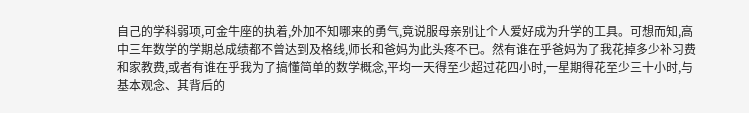自己的学科弱项,可金牛座的执着,外加不知哪来的勇气,竟说服母亲别让个人爱好成为升学的工具。可想而知,高中三年数学的学期总成绩都不曾达到及格线,师长和爸妈为此头疼不已。然有谁在乎爸妈为了我花掉多少补习费和家教费,或者有谁在乎我为了搞懂简单的数学概念,平均一天得至少超过花四小时,一星期得花至少三十小时,与基本观念、其背后的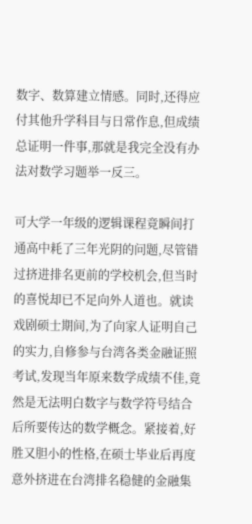数字、数算建立情感。同时,还得应付其他升学科目与日常作息,但成绩总证明一件事,那就是我完全没有办法对数学习题举一反三。

可大学一年级的逻辑课程竟瞬间打通高中耗了三年光阴的问题,尽管错过挤进排名更前的学校机会,但当时的喜悦却已不足向外人道也。就读戏剧硕士期间,为了向家人证明自己的实力,自修参与台湾各类金融证照考试,发现当年原来数学成绩不佳,竟然是无法明白数字与数学符号结合后所要传达的数学概念。紧接着,好胜又胆小的性格,在硕士毕业后再度意外挤进在台湾排名稳健的金融集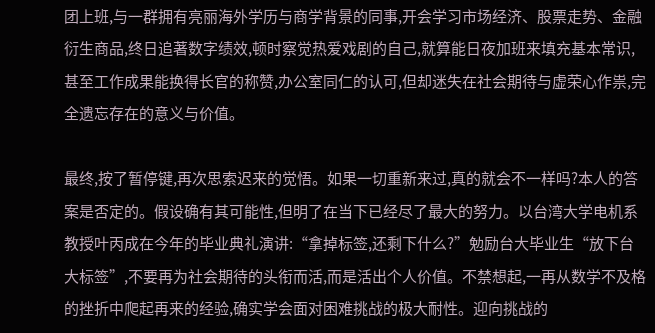团上班,与一群拥有亮丽海外学历与商学背景的同事,开会学习市场经济、股票走势、金融衍生商品,终日追著数字绩效,顿时察觉热爱戏剧的自己,就算能日夜加班来填充基本常识,甚至工作成果能换得长官的称赞,办公室同仁的认可,但却迷失在社会期待与虚荣心作祟,完全遗忘存在的意义与价值。

最终,按了暂停键,再次思索迟来的觉悟。如果一切重新来过,真的就会不一样吗?本人的答案是否定的。假设确有其可能性,但明了在当下已经尽了最大的努力。以台湾大学电机系教授叶丙成在今年的毕业典礼演讲:“拿掉标签,还剩下什么?”勉励台大毕业生“放下台大标签”,不要再为社会期待的头衔而活,而是活出个人价值。不禁想起,一再从数学不及格的挫折中爬起再来的经验,确实学会面对困难挑战的极大耐性。迎向挑战的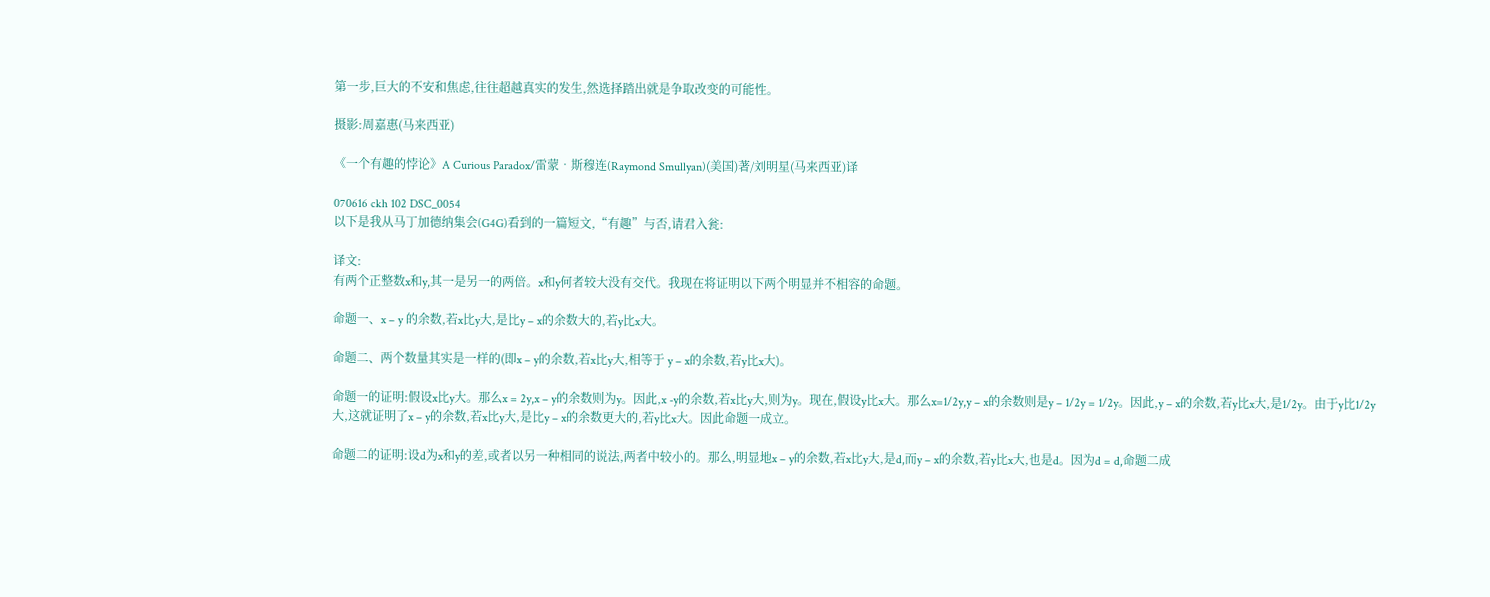第一步,巨大的不安和焦虑,往往超越真实的发生,然选择踏出就是争取改变的可能性。

摄影:周嘉惠(马来西亚)

《一个有趣的悖论》A Curious Paradox/雷蒙•斯穆连(Raymond Smullyan)(美国)著/刘明星(马来西亚)译

070616 ckh 102 DSC_0054
以下是我从马丁加德纳集会(G4G)看到的一篇短文,“有趣”与否,请君入瓮:

译文:
有两个正整数x和y,其一是另一的两倍。x和y何者较大没有交代。我现在将证明以下两个明显并不相容的命题。

命题一、x – y 的余数,若x比y大,是比y – x的余数大的,若y比x大。

命题二、两个数量其实是一样的(即x – y的余数,若x比y大,相等于 y – x的余数,若y比x大)。

命题一的证明:假设x比y大。那么x = 2y,x – y的余数则为y。因此,x -y的余数,若x比y大,则为y。现在,假设y比x大。那么x=1/2y,y – x的余数则是y – 1/2y = 1/2y。因此,y – x的余数,若y比x大,是1/2y。由于y比1/2y大,这就证明了x – y的余数,若x比y大,是比y – x的余数更大的,若y比x大。因此命题一成立。

命题二的证明:设d为x和y的差,或者以另一种相同的说法,两者中较小的。那么,明显地x – y的余数,若x比y大,是d,而y – x的余数,若y比x大,也是d。因为d = d,命题二成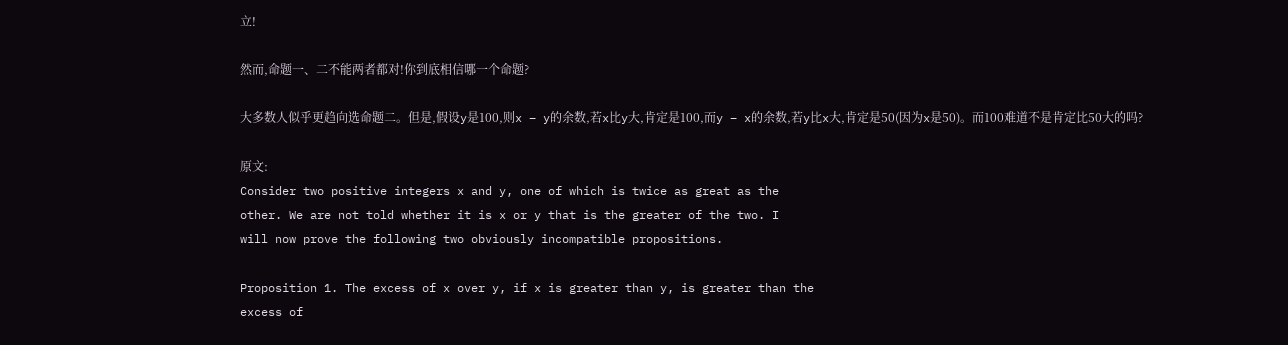立!

然而,命题一、二不能两者都对!你到底相信哪一个命题?

大多数人似乎更趋向选命题二。但是,假设y是100,则x – y的余数,若x比y大,肯定是100,而y – x的余数,若y比x大,肯定是50(因为x是50)。而100难道不是肯定比50大的吗?

原文:
Consider two positive integers x and y, one of which is twice as great as the
other. We are not told whether it is x or y that is the greater of the two. I
will now prove the following two obviously incompatible propositions.

Proposition 1. The excess of x over y, if x is greater than y, is greater than the
excess of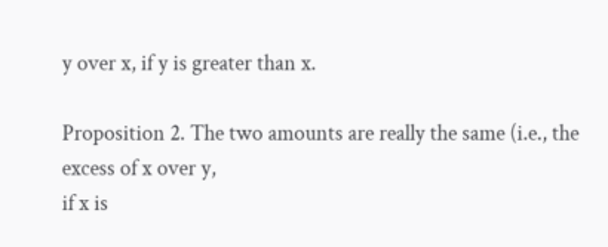y over x, if y is greater than x.

Proposition 2. The two amounts are really the same (i.e., the excess of x over y,
if x is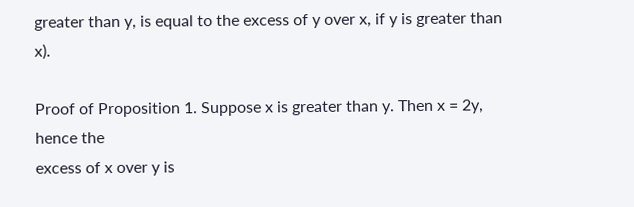greater than y, is equal to the excess of y over x, if y is greater than x).

Proof of Proposition 1. Suppose x is greater than y. Then x = 2y, hence the
excess of x over y is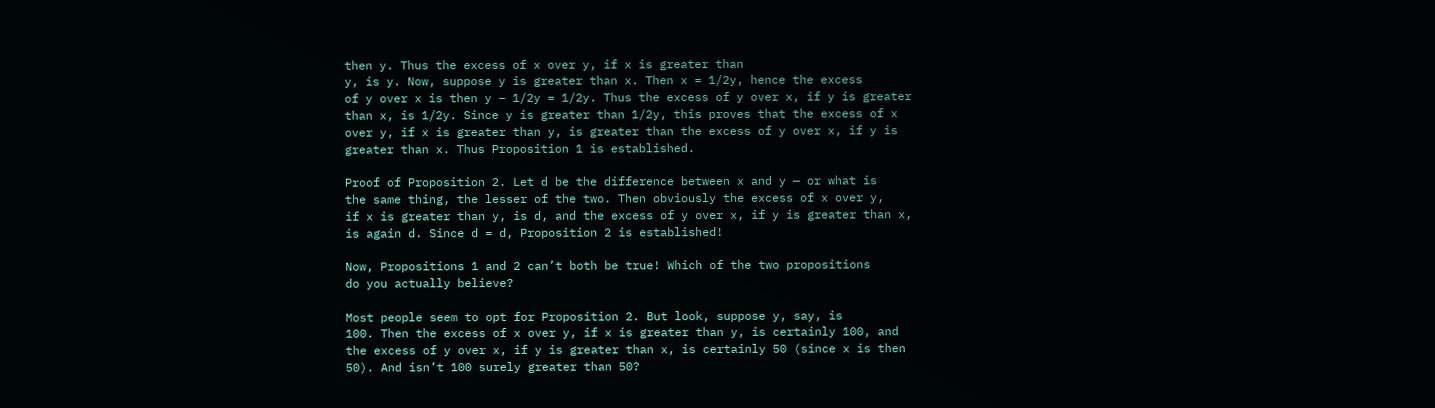then y. Thus the excess of x over y, if x is greater than
y, is y. Now, suppose y is greater than x. Then x = 1/2y, hence the excess
of y over x is then y – 1/2y = 1/2y. Thus the excess of y over x, if y is greater
than x, is 1/2y. Since y is greater than 1/2y, this proves that the excess of x
over y, if x is greater than y, is greater than the excess of y over x, if y is
greater than x. Thus Proposition 1 is established.

Proof of Proposition 2. Let d be the difference between x and y — or what is
the same thing, the lesser of the two. Then obviously the excess of x over y,
if x is greater than y, is d, and the excess of y over x, if y is greater than x,
is again d. Since d = d, Proposition 2 is established!

Now, Propositions 1 and 2 can’t both be true! Which of the two propositions
do you actually believe?

Most people seem to opt for Proposition 2. But look, suppose y, say, is
100. Then the excess of x over y, if x is greater than y, is certainly 100, and
the excess of y over x, if y is greater than x, is certainly 50 (since x is then
50). And isn’t 100 surely greater than 50?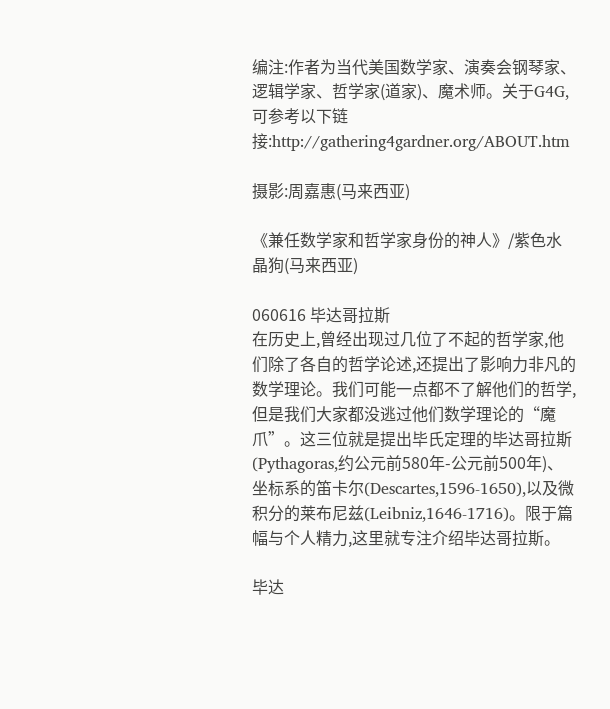编注:作者为当代美国数学家、演奏会钢琴家、逻辑学家、哲学家(道家)、魔术师。关于G4G,可参考以下链接:http://gathering4gardner.org/ABOUT.htm

摄影:周嘉惠(马来西亚)

《兼任数学家和哲学家身份的神人》/紫色水晶狗(马来西亚)

060616 毕达哥拉斯
在历史上,曾经出现过几位了不起的哲学家,他们除了各自的哲学论述,还提出了影响力非凡的数学理论。我们可能一点都不了解他们的哲学,但是我们大家都没逃过他们数学理论的“魔爪”。这三位就是提出毕氏定理的毕达哥拉斯(Pythagoras,约公元前580年-公元前500年)、坐标系的笛卡尔(Descartes,1596-1650),以及微积分的莱布尼兹(Leibniz,1646-1716)。限于篇幅与个人精力,这里就专注介绍毕达哥拉斯。

毕达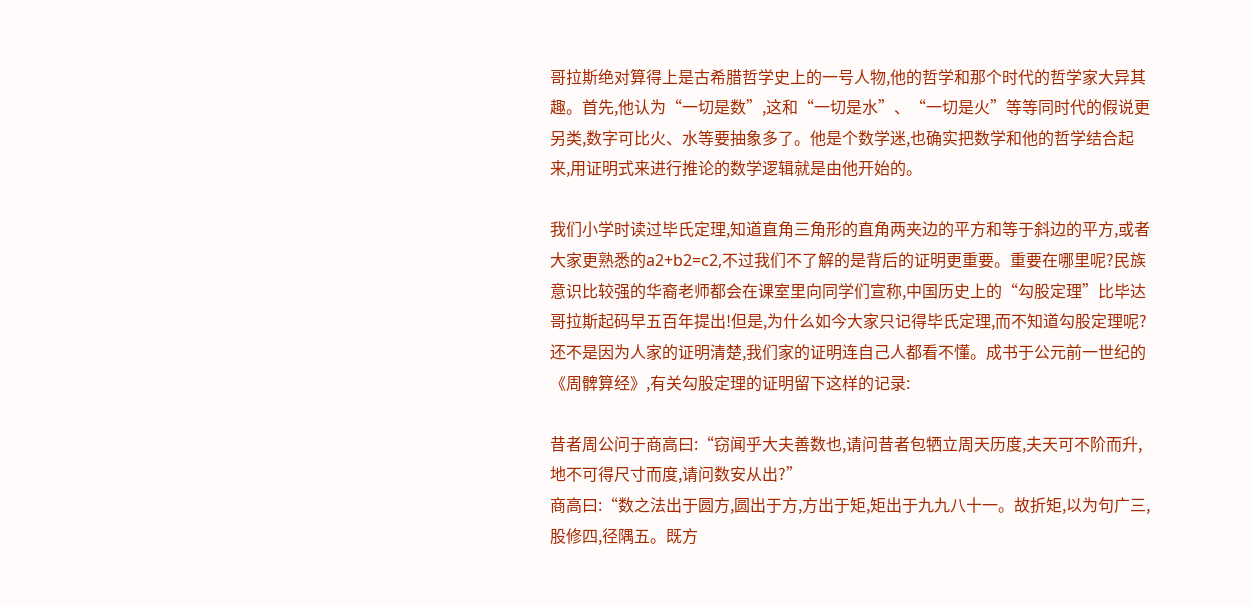哥拉斯绝对算得上是古希腊哲学史上的一号人物,他的哲学和那个时代的哲学家大异其趣。首先,他认为“一切是数”,这和“一切是水”、“一切是火”等等同时代的假说更另类,数字可比火、水等要抽象多了。他是个数学迷,也确实把数学和他的哲学结合起来,用证明式来进行推论的数学逻辑就是由他开始的。

我们小学时读过毕氏定理,知道直角三角形的直角两夹边的平方和等于斜边的平方,或者大家更熟悉的a2+b2=c2,不过我们不了解的是背后的证明更重要。重要在哪里呢?民族意识比较强的华裔老师都会在课室里向同学们宣称,中国历史上的“勾股定理”比毕达哥拉斯起码早五百年提出!但是,为什么如今大家只记得毕氏定理,而不知道勾股定理呢?还不是因为人家的证明清楚,我们家的证明连自己人都看不懂。成书于公元前一世纪的《周髀算经》,有关勾股定理的证明留下这样的记录:

昔者周公问于商高曰:“窃闻乎大夫善数也,请问昔者包牺立周天历度,夫天可不阶而升,地不可得尺寸而度,请问数安从出?”
商高曰:“数之法出于圆方,圆出于方,方出于矩,矩出于九九八十一。故折矩,以为句广三,股修四,径隅五。既方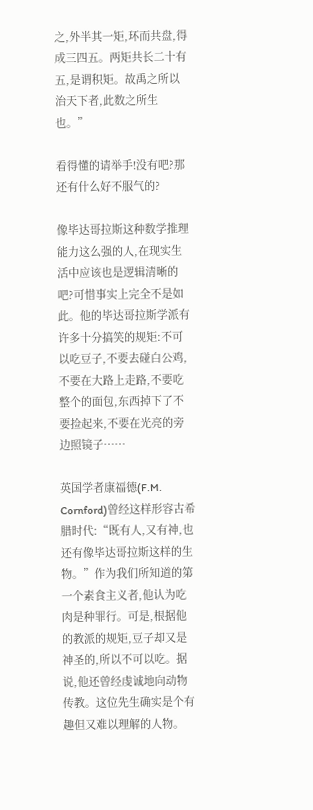之,外半其一矩,环而共盘,得成三四五。两矩共长二十有五,是谓积矩。故禹之所以治天下者,此数之所生也。”

看得懂的请举手!没有吧?那还有什么好不服气的?

像毕达哥拉斯这种数学推理能力这么强的人,在现实生活中应该也是逻辑清晰的吧?可惜事实上完全不是如此。他的毕达哥拉斯学派有许多十分搞笑的规矩:不可以吃豆子,不要去碰白公鸡,不要在大路上走路,不要吃整个的面包,东西掉下了不要捡起来,不要在光亮的旁边照镜子……

英国学者康福德(F.M. Cornford)曾经这样形容古希腊时代:“既有人,又有神,也还有像毕达哥拉斯这样的生物。”作为我们所知道的第一个素食主义者,他认为吃肉是种罪行。可是,根据他的教派的规矩,豆子却又是神圣的,所以不可以吃。据说,他还曾经虔诚地向动物传教。这位先生确实是个有趣但又难以理解的人物。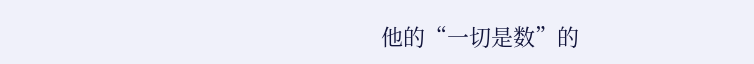他的“一切是数”的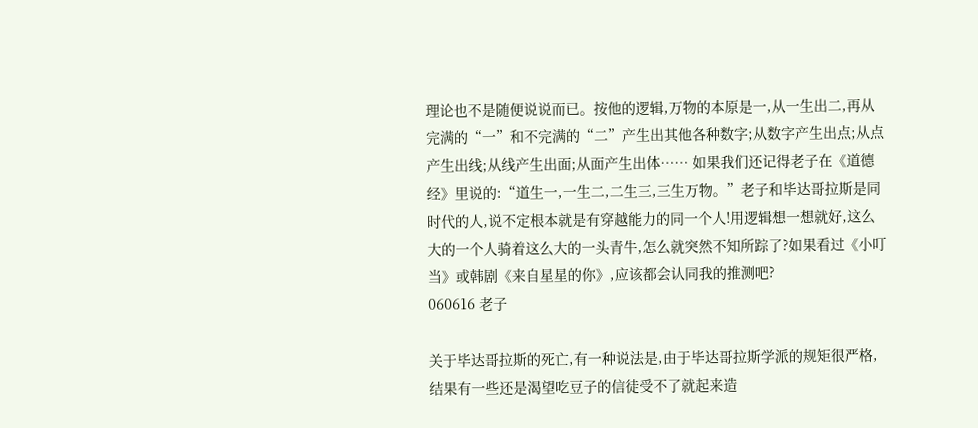理论也不是随便说说而已。按他的逻辑,万物的本原是一,从一生出二,再从完满的“一”和不完满的“二”产生出其他各种数字;从数字产生出点;从点产生出线;从线产生出面;从面产生出体…… 如果我们还记得老子在《道德经》里说的:“道生一,一生二,二生三,三生万物。”老子和毕达哥拉斯是同时代的人,说不定根本就是有穿越能力的同一个人!用逻辑想一想就好,这么大的一个人骑着这么大的一头青牛,怎么就突然不知所踪了?如果看过《小叮当》或韩剧《来自星星的你》,应该都会认同我的推测吧?
060616 老子

关于毕达哥拉斯的死亡,有一种说法是,由于毕达哥拉斯学派的规矩很严格,结果有一些还是渴望吃豆子的信徒受不了就起来造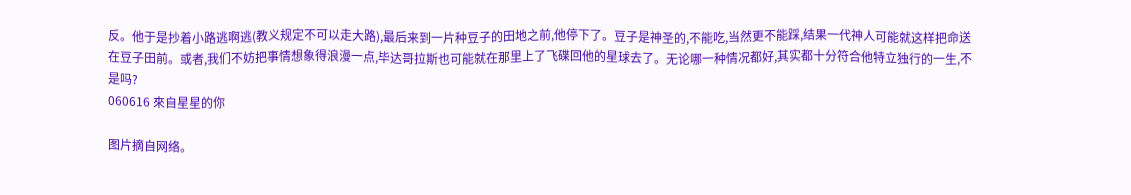反。他于是抄着小路逃啊逃(教义规定不可以走大路),最后来到一片种豆子的田地之前,他停下了。豆子是神圣的,不能吃,当然更不能踩,结果一代神人可能就这样把命送在豆子田前。或者,我们不妨把事情想象得浪漫一点,毕达哥拉斯也可能就在那里上了飞碟回他的星球去了。无论哪一种情况都好,其实都十分符合他特立独行的一生,不是吗?
060616 來自星星的你

图片摘自网络。